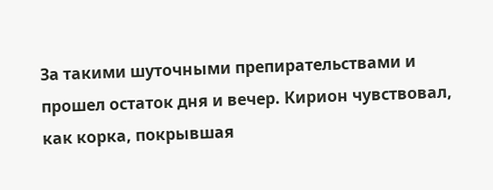За такими шуточными препирательствами и прошел остаток дня и вечер. Кирион чувствовал, как корка, покрывшая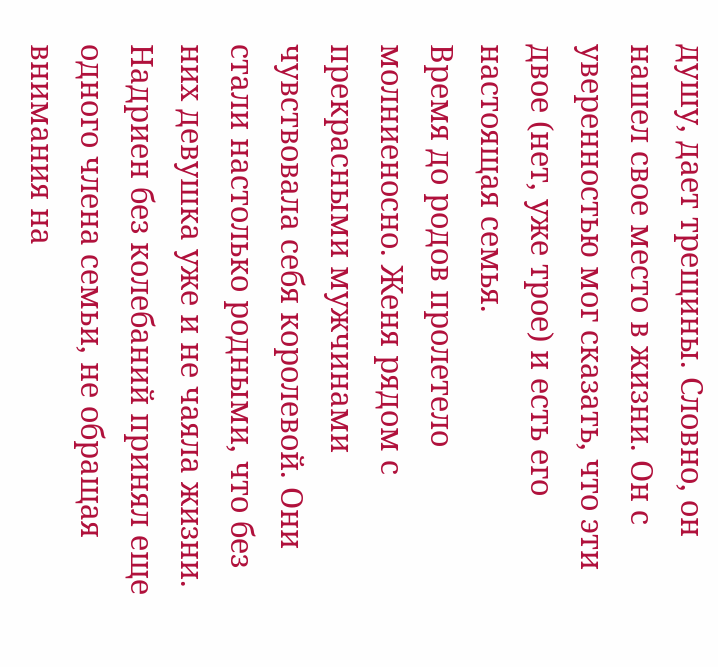душу, дает трещины. Словно, он нашел свое место в жизни. Он с уверенностью мог сказать, что эти двое (нет, уже трое) и есть его настоящая семья.
Время до родов пролетело молниеносно. Женя рядом с прекрасными мужчинами чувствовала себя королевой. Они стали настолько родными, что без них девушка уже и не чаяла жизни. Надриен без колебаний принял еще одного члена семьи, не обращая внимания на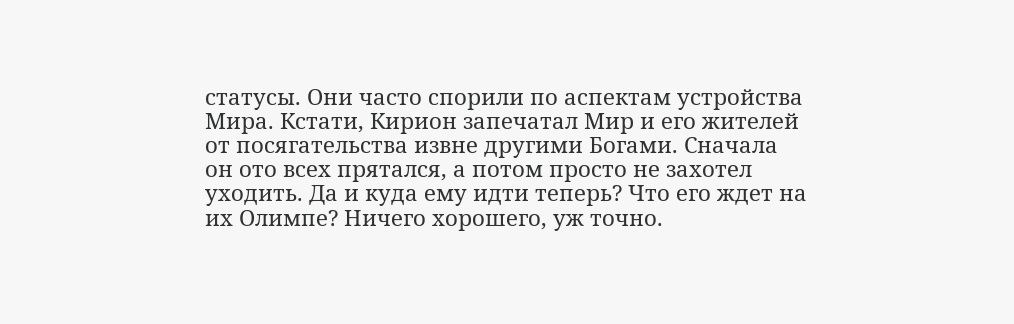статусы. Они часто спорили по аспектам устройства Мира. Кстати, Кирион запечатал Мир и его жителей от посягательства извне другими Богами. Сначала он ото всех прятался, а потом просто не захотел уходить. Да и куда ему идти теперь? Что его ждет на их Олимпе? Ничего хорошего, уж точно.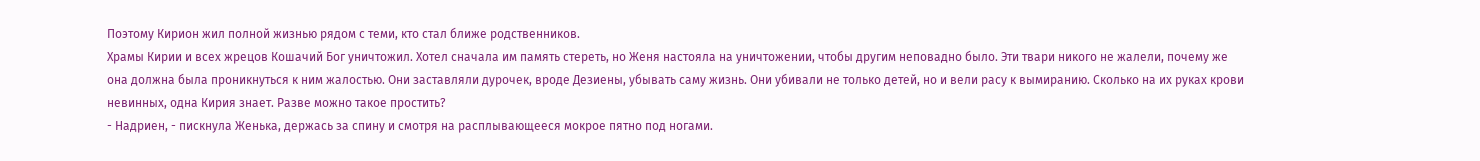Поэтому Кирион жил полной жизнью рядом с теми, кто стал ближе родственников.
Храмы Кирии и всех жрецов Кошачий Бог уничтожил. Хотел сначала им память стереть, но Женя настояла на уничтожении, чтобы другим неповадно было. Эти твари никого не жалели, почему же она должна была проникнуться к ним жалостью. Они заставляли дурочек, вроде Дезиены, убывать саму жизнь. Они убивали не только детей, но и вели расу к вымиранию. Сколько на их руках крови невинных, одна Кирия знает. Разве можно такое простить?
- Надриен, - пискнула Женька, держась за спину и смотря на расплывающееся мокрое пятно под ногами.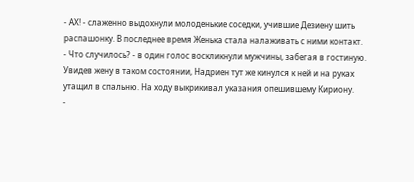- АХ! - слаженно выдохнули молоденькие соседки, учившие Дезиену шить распашонку. В последнее время Женька стала налаживать с ними контакт.
- Что случилось? - в один голос воскликнули мужчины, забегая в гостиную. Увидев жену в таком состоянии, Надриен тут же кинулся к ней и на руках утащил в спальню. На ходу выкрикивал указания опешившему Кириону.
-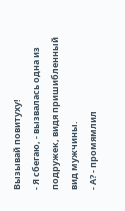Вызывай повитуху!
- Я сбегаю, - вызвалась одна из подружек, видя пришибленный вид мужчины.
- А? - промямлил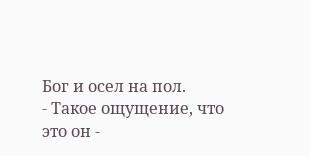Бог и осел на пол.
- Такое ощущение, что это он -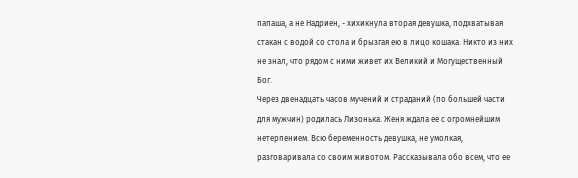папаша, а не Надриен, - хихикнула вторая девушка, подхватывая стакан с водой со стола и брызгая ею в лицо кошака. Никто из них не знал, что рядом с ними живет их Великий и Могущественный Бог.
Через двенадцать часов мучений и страданий (по большей части для мужчин) родилась Лизонька. Женя ждала ее с огромнейшим нетерпением. Всю беременность девушка, не умолкая, разговаривала со своим животом. Рассказывала обо всем, что ее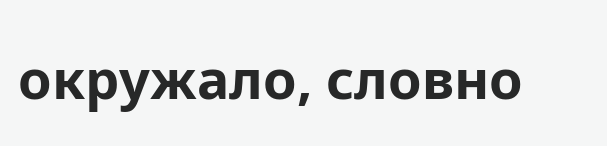окружало, словно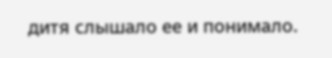дитя слышало ее и понимало.